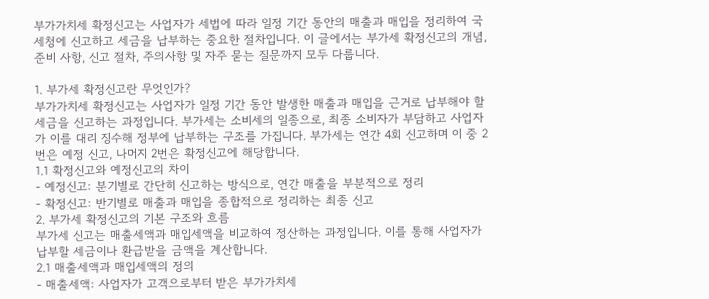부가가치세 확정신고는 사업자가 세법에 따라 일정 기간 동안의 매출과 매입을 정리하여 국세청에 신고하고 세금을 납부하는 중요한 절차입니다. 이 글에서는 부가세 확정신고의 개념, 준비 사항, 신고 절차, 주의사항 및 자주 묻는 질문까지 모두 다룹니다.

1. 부가세 확정신고란 무엇인가?
부가가치세 확정신고는 사업자가 일정 기간 동안 발생한 매출과 매입을 근거로 납부해야 할 세금을 신고하는 과정입니다. 부가세는 소비세의 일종으로, 최종 소비자가 부담하고 사업자가 이를 대리 징수해 정부에 납부하는 구조를 가집니다. 부가세는 연간 4회 신고하며 이 중 2번은 예정 신고, 나머지 2번은 확정신고에 해당합니다.
1.1 확정신고와 예정신고의 차이
- 예정신고: 분기별로 간단히 신고하는 방식으로, 연간 매출을 부분적으로 정리
- 확정신고: 반기별로 매출과 매입을 종합적으로 정리하는 최종 신고
2. 부가세 확정신고의 기본 구조와 흐름
부가세 신고는 매출세액과 매입세액을 비교하여 정산하는 과정입니다. 이를 통해 사업자가 납부할 세금이나 환급받을 금액을 계산합니다.
2.1 매출세액과 매입세액의 정의
- 매출세액: 사업자가 고객으로부터 받은 부가가치세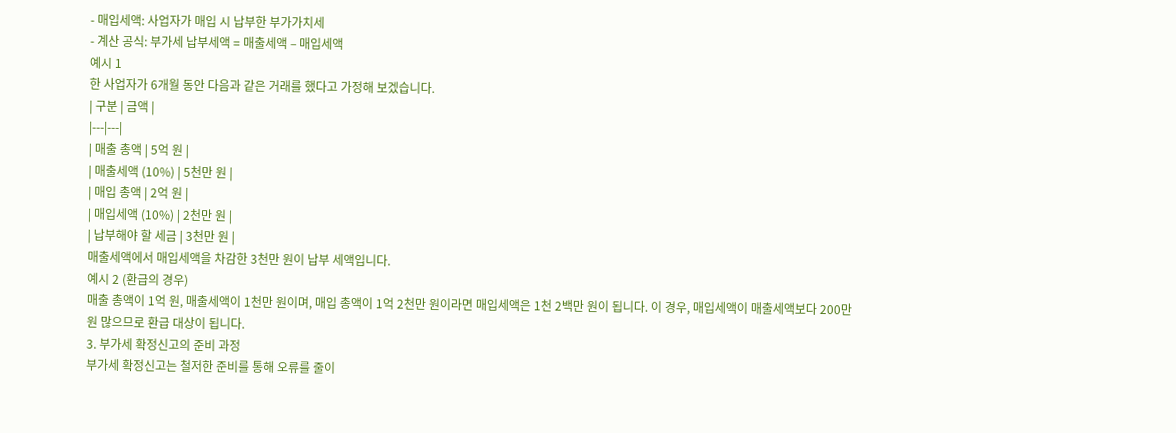- 매입세액: 사업자가 매입 시 납부한 부가가치세
- 계산 공식: 부가세 납부세액 = 매출세액 – 매입세액
예시 1
한 사업자가 6개월 동안 다음과 같은 거래를 했다고 가정해 보겠습니다.
| 구분 | 금액 |
|---|---|
| 매출 총액 | 5억 원 |
| 매출세액 (10%) | 5천만 원 |
| 매입 총액 | 2억 원 |
| 매입세액 (10%) | 2천만 원 |
| 납부해야 할 세금 | 3천만 원 |
매출세액에서 매입세액을 차감한 3천만 원이 납부 세액입니다.
예시 2 (환급의 경우)
매출 총액이 1억 원, 매출세액이 1천만 원이며, 매입 총액이 1억 2천만 원이라면 매입세액은 1천 2백만 원이 됩니다. 이 경우, 매입세액이 매출세액보다 200만 원 많으므로 환급 대상이 됩니다.
3. 부가세 확정신고의 준비 과정
부가세 확정신고는 철저한 준비를 통해 오류를 줄이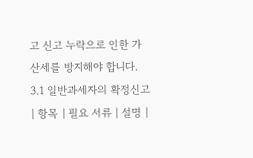고 신고 누락으로 인한 가산세를 방지해야 합니다.
3.1 일반과세자의 확정신고
| 항목 | 필요 서류 | 설명 |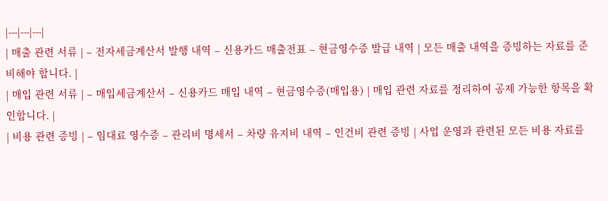|---|---|---|
| 매출 관련 서류 | – 전자세금계산서 발행 내역 – 신용카드 매출전표 – 현금영수증 발급 내역 | 모든 매출 내역을 증빙하는 자료를 준비해야 합니다. |
| 매입 관련 서류 | – 매입세금계산서 – 신용카드 매입 내역 – 현금영수증(매입용) | 매입 관련 자료를 정리하여 공제 가능한 항목을 확인합니다. |
| 비용 관련 증빙 | – 임대료 영수증 – 관리비 명세서 – 차량 유지비 내역 – 인건비 관련 증빙 | 사업 운영과 관련된 모든 비용 자료를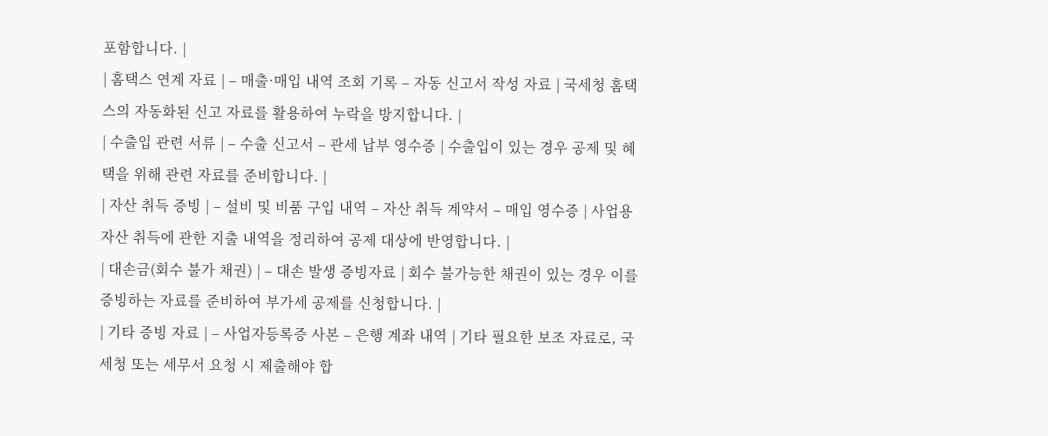포함합니다. |
| 홈택스 연계 자료 | – 매출·매입 내역 조회 기록 – 자동 신고서 작성 자료 | 국세청 홈택스의 자동화된 신고 자료를 활용하여 누락을 방지합니다. |
| 수출입 관련 서류 | – 수출 신고서 – 관세 납부 영수증 | 수출입이 있는 경우 공제 및 혜택을 위해 관련 자료를 준비합니다. |
| 자산 취득 증빙 | – 설비 및 비품 구입 내역 – 자산 취득 계약서 – 매입 영수증 | 사업용 자산 취득에 관한 지출 내역을 정리하여 공제 대상에 반영합니다. |
| 대손금(회수 불가 채권) | – 대손 발생 증빙자료 | 회수 불가능한 채권이 있는 경우 이를 증빙하는 자료를 준비하여 부가세 공제를 신청합니다. |
| 기타 증빙 자료 | – 사업자등록증 사본 – 은행 계좌 내역 | 기타 필요한 보조 자료로, 국세청 또는 세무서 요청 시 제출해야 합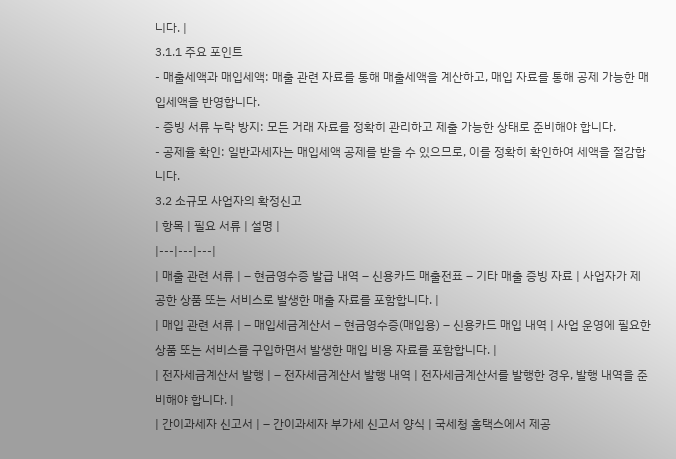니다. |
3.1.1 주요 포인트
- 매출세액과 매입세액: 매출 관련 자료를 통해 매출세액을 계산하고, 매입 자료를 통해 공제 가능한 매입세액을 반영합니다.
- 증빙 서류 누락 방지: 모든 거래 자료를 정확히 관리하고 제출 가능한 상태로 준비해야 합니다.
- 공제율 확인: 일반과세자는 매입세액 공제를 받을 수 있으므로, 이를 정확히 확인하여 세액을 절감합니다.
3.2 소규모 사업자의 확정신고
| 항목 | 필요 서류 | 설명 |
|---|---|---|
| 매출 관련 서류 | – 현금영수증 발급 내역 – 신용카드 매출전표 – 기타 매출 증빙 자료 | 사업자가 제공한 상품 또는 서비스로 발생한 매출 자료를 포함합니다. |
| 매입 관련 서류 | – 매입세금계산서 – 현금영수증(매입용) – 신용카드 매입 내역 | 사업 운영에 필요한 상품 또는 서비스를 구입하면서 발생한 매입 비용 자료를 포함합니다. |
| 전자세금계산서 발행 | – 전자세금계산서 발행 내역 | 전자세금계산서를 발행한 경우, 발행 내역을 준비해야 합니다. |
| 간이과세자 신고서 | – 간이과세자 부가세 신고서 양식 | 국세청 홈택스에서 제공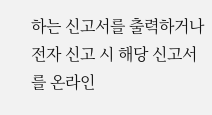하는 신고서를 출력하거나 전자 신고 시 해당 신고서를 온라인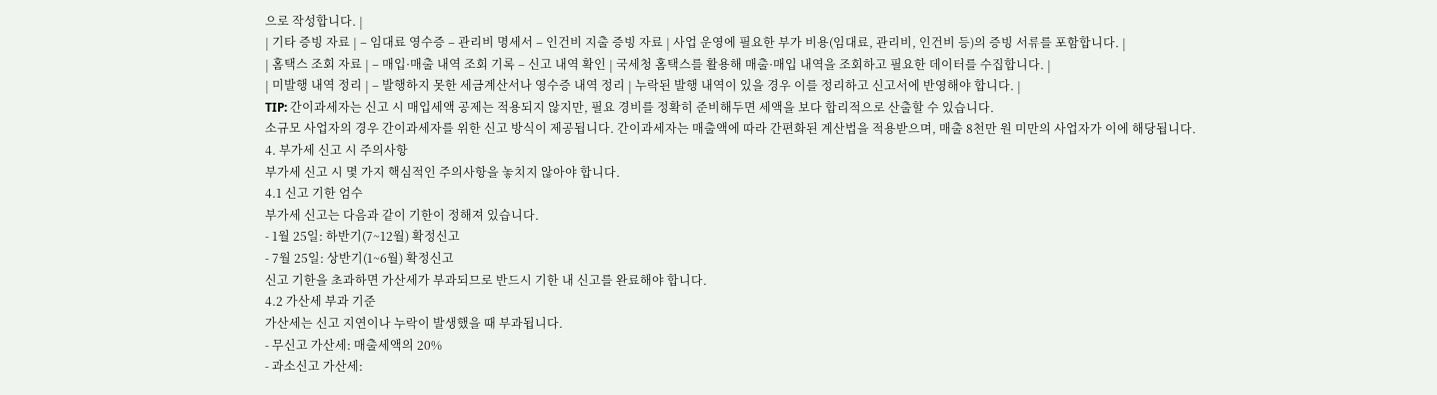으로 작성합니다. |
| 기타 증빙 자료 | – 임대료 영수증 – 관리비 명세서 – 인건비 지출 증빙 자료 | 사업 운영에 필요한 부가 비용(임대료, 관리비, 인건비 등)의 증빙 서류를 포함합니다. |
| 홈택스 조회 자료 | – 매입·매출 내역 조회 기록 – 신고 내역 확인 | 국세청 홈택스를 활용해 매출·매입 내역을 조회하고 필요한 데이터를 수집합니다. |
| 미발행 내역 정리 | – 발행하지 못한 세금계산서나 영수증 내역 정리 | 누락된 발행 내역이 있을 경우 이를 정리하고 신고서에 반영해야 합니다. |
TIP: 간이과세자는 신고 시 매입세액 공제는 적용되지 않지만, 필요 경비를 정확히 준비해두면 세액을 보다 합리적으로 산출할 수 있습니다.
소규모 사업자의 경우 간이과세자를 위한 신고 방식이 제공됩니다. 간이과세자는 매출액에 따라 간편화된 계산법을 적용받으며, 매출 8천만 원 미만의 사업자가 이에 해당됩니다.
4. 부가세 신고 시 주의사항
부가세 신고 시 몇 가지 핵심적인 주의사항을 놓치지 않아야 합니다.
4.1 신고 기한 엄수
부가세 신고는 다음과 같이 기한이 정해져 있습니다.
- 1월 25일: 하반기(7~12월) 확정신고
- 7월 25일: 상반기(1~6월) 확정신고
신고 기한을 초과하면 가산세가 부과되므로 반드시 기한 내 신고를 완료해야 합니다.
4.2 가산세 부과 기준
가산세는 신고 지연이나 누락이 발생했을 때 부과됩니다.
- 무신고 가산세: 매출세액의 20%
- 과소신고 가산세: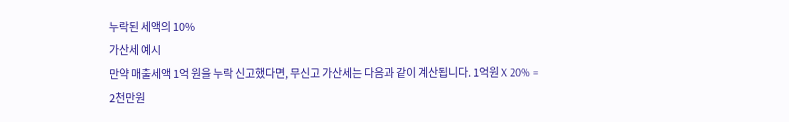누락된 세액의 10%
가산세 예시
만약 매출세액 1억 원을 누락 신고했다면, 무신고 가산세는 다음과 같이 계산됩니다. 1억원 X 20% = 2천만원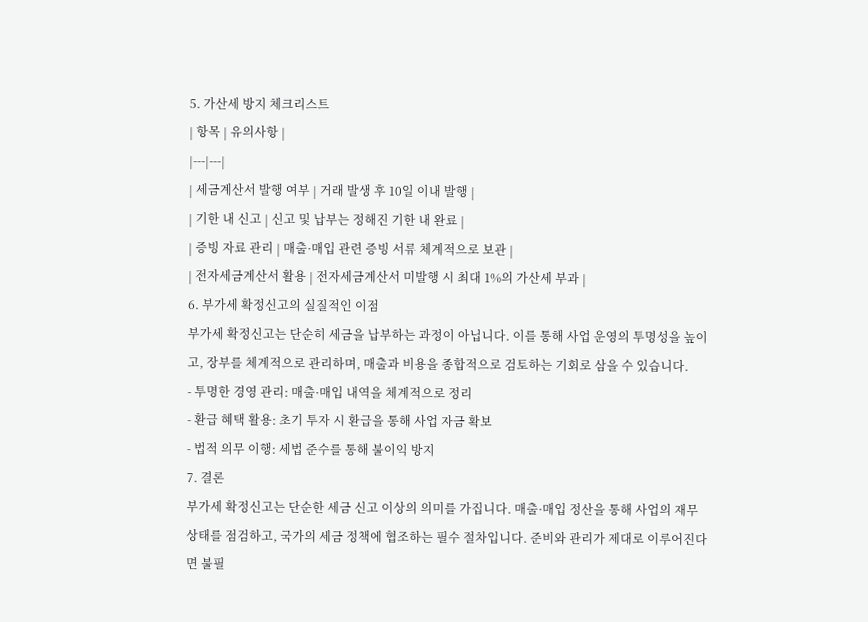5. 가산세 방지 체크리스트
| 항목 | 유의사항 |
|---|---|
| 세금계산서 발행 여부 | 거래 발생 후 10일 이내 발행 |
| 기한 내 신고 | 신고 및 납부는 정해진 기한 내 완료 |
| 증빙 자료 관리 | 매출·매입 관련 증빙 서류 체계적으로 보관 |
| 전자세금계산서 활용 | 전자세금계산서 미발행 시 최대 1%의 가산세 부과 |
6. 부가세 확정신고의 실질적인 이점
부가세 확정신고는 단순히 세금을 납부하는 과정이 아닙니다. 이를 통해 사업 운영의 투명성을 높이고, 장부를 체계적으로 관리하며, 매출과 비용을 종합적으로 검토하는 기회로 삼을 수 있습니다.
- 투명한 경영 관리: 매출·매입 내역을 체계적으로 정리
- 환급 혜택 활용: 초기 투자 시 환급을 통해 사업 자금 확보
- 법적 의무 이행: 세법 준수를 통해 불이익 방지
7. 결론
부가세 확정신고는 단순한 세금 신고 이상의 의미를 가집니다. 매출·매입 정산을 통해 사업의 재무 상태를 점검하고, 국가의 세금 정책에 협조하는 필수 절차입니다. 준비와 관리가 제대로 이루어진다면 불필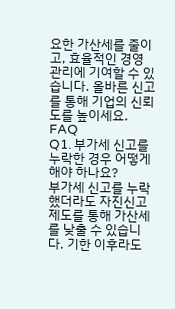요한 가산세를 줄이고, 효율적인 경영 관리에 기여할 수 있습니다. 올바른 신고를 통해 기업의 신뢰도를 높이세요.
FAQ
Q1. 부가세 신고를 누락한 경우 어떻게 해야 하나요?
부가세 신고를 누락했더라도 자진신고 제도를 통해 가산세를 낮출 수 있습니다. 기한 이후라도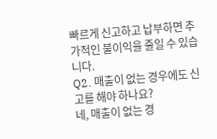빠르게 신고하고 납부하면 추가적인 불이익을 줄일 수 있습니다.
Q2. 매출이 없는 경우에도 신고를 해야 하나요?
네, 매출이 없는 경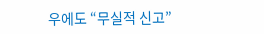우에도 “무실적 신고”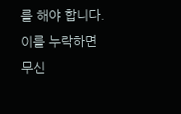를 해야 합니다. 이를 누락하면 무신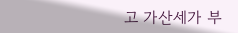고 가산세가 부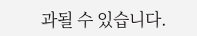과될 수 있습니다.